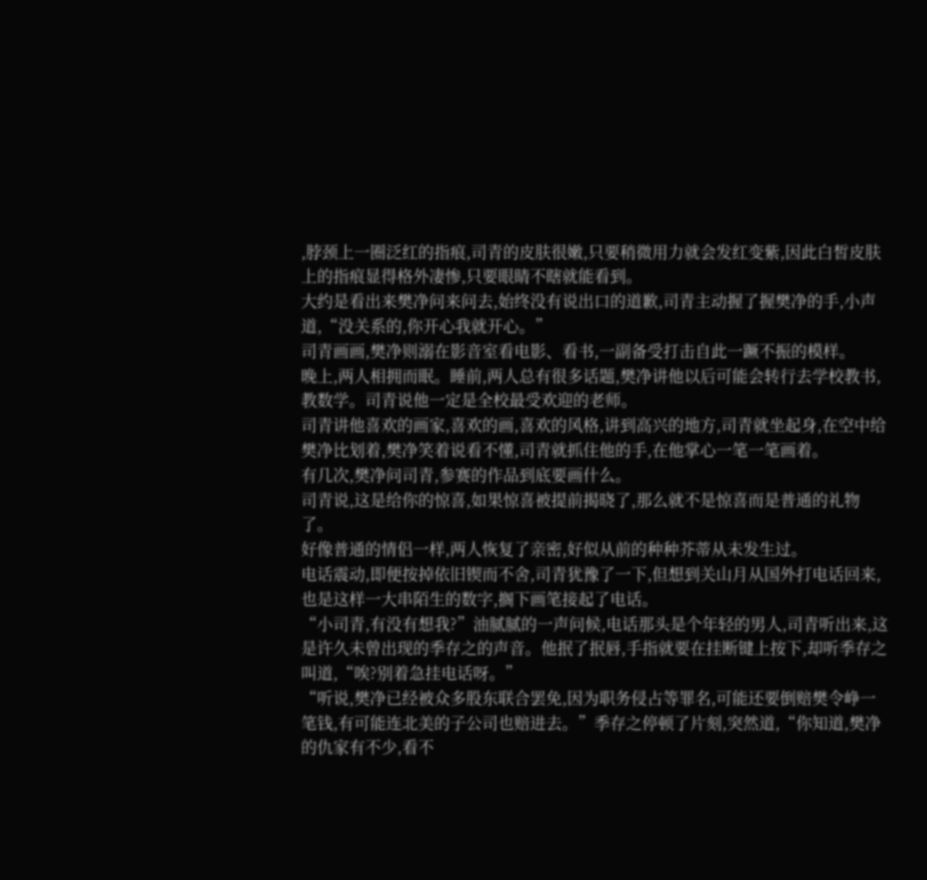,脖颈上一圈泛红的指痕,司青的皮肤很嫩,只要稍微用力就会发红变紫,因此白皙皮肤上的指痕显得格外凄惨,只要眼睛不瞎就能看到。
大约是看出来樊净问来问去,始终没有说出口的道歉,司青主动握了握樊净的手,小声道,“没关系的,你开心我就开心。”
司青画画,樊净则溺在影音室看电影、看书,一副备受打击自此一蹶不振的模样。
晚上,两人相拥而眠。睡前,两人总有很多话题,樊净讲他以后可能会转行去学校教书,教数学。司青说他一定是全校最受欢迎的老师。
司青讲他喜欢的画家,喜欢的画,喜欢的风格,讲到高兴的地方,司青就坐起身,在空中给樊净比划着,樊净笑着说看不懂,司青就抓住他的手,在他掌心一笔一笔画着。
有几次,樊净问司青,参赛的作品到底要画什么。
司青说,这是给你的惊喜,如果惊喜被提前揭晓了,那么就不是惊喜而是普通的礼物了。
好像普通的情侣一样,两人恢复了亲密,好似从前的种种芥蒂从未发生过。
电话震动,即便按掉依旧锲而不舍,司青犹豫了一下,但想到关山月从国外打电话回来,也是这样一大串陌生的数字,搁下画笔接起了电话。
“小司青,有没有想我?”油腻腻的一声问候,电话那头是个年轻的男人,司青听出来,这是许久未曾出现的季存之的声音。他抿了抿唇,手指就要在挂断键上按下,却听季存之叫道,“唉?别着急挂电话呀。”
“听说,樊净已经被众多股东联合罢免,因为职务侵占等罪名,可能还要倒赔樊令峥一笔钱,有可能连北美的子公司也赔进去。”季存之停顿了片刻,突然道,“你知道,樊净的仇家有不少,看不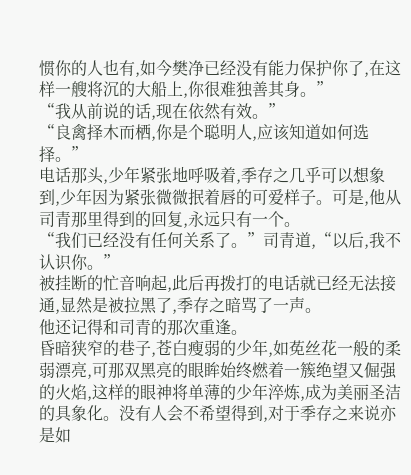惯你的人也有,如今樊净已经没有能力保护你了,在这样一艘将沉的大船上,你很难独善其身。”
“我从前说的话,现在依然有效。”
“良禽择木而栖,你是个聪明人,应该知道如何选择。”
电话那头,少年紧张地呼吸着,季存之几乎可以想象到,少年因为紧张微微抿着唇的可爱样子。可是,他从司青那里得到的回复,永远只有一个。
“我们已经没有任何关系了。”司青道,“以后,我不认识你。”
被挂断的忙音响起,此后再拨打的电话就已经无法接通,显然是被拉黑了,季存之暗骂了一声。
他还记得和司青的那次重逢。
昏暗狭窄的巷子,苍白瘦弱的少年,如莬丝花一般的柔弱漂亮,可那双黑亮的眼眸始终燃着一簇绝望又倔强的火焰,这样的眼神将单薄的少年淬炼,成为美丽圣洁的具象化。没有人会不希望得到,对于季存之来说亦是如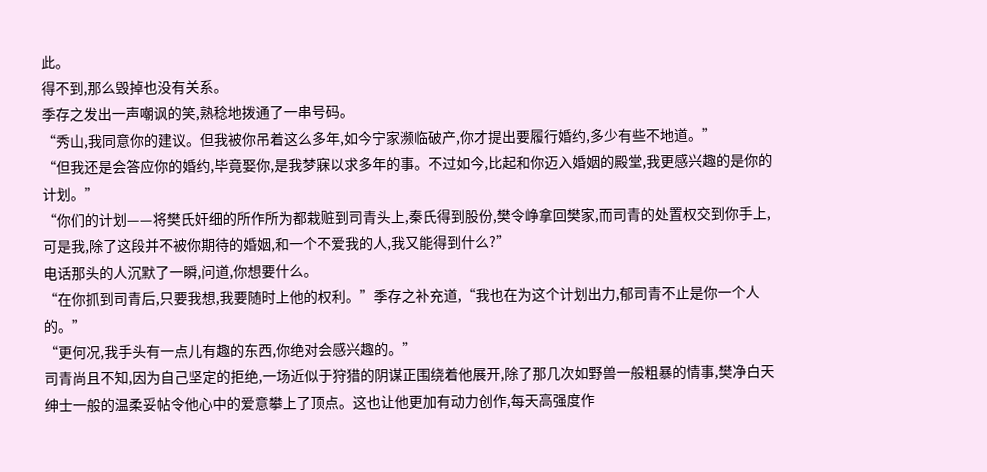此。
得不到,那么毁掉也没有关系。
季存之发出一声嘲讽的笑,熟稔地拨通了一串号码。
“秀山,我同意你的建议。但我被你吊着这么多年,如今宁家濒临破产,你才提出要履行婚约,多少有些不地道。”
“但我还是会答应你的婚约,毕竟娶你,是我梦寐以求多年的事。不过如今,比起和你迈入婚姻的殿堂,我更感兴趣的是你的计划。”
“你们的计划——将樊氏奸细的所作所为都栽赃到司青头上,秦氏得到股份,樊令峥拿回樊家,而司青的处置权交到你手上,可是我,除了这段并不被你期待的婚姻,和一个不爱我的人,我又能得到什么?”
电话那头的人沉默了一瞬,问道,你想要什么。
“在你抓到司青后,只要我想,我要随时上他的权利。”季存之补充道,“我也在为这个计划出力,郁司青不止是你一个人的。”
“更何况,我手头有一点儿有趣的东西,你绝对会感兴趣的。”
司青尚且不知,因为自己坚定的拒绝,一场近似于狩猎的阴谋正围绕着他展开,除了那几次如野兽一般粗暴的情事,樊净白天绅士一般的温柔妥帖令他心中的爱意攀上了顶点。这也让他更加有动力创作,每天高强度作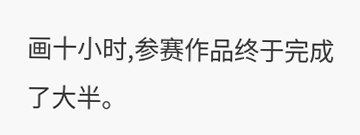画十小时,参赛作品终于完成了大半。